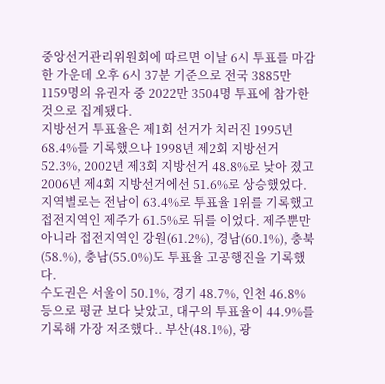중앙선거관리위원회에 따르면 이날 6시 투표를 마감한 가운데 오후 6시 37분 기준으로 전국 3885만1159명의 유권자 중 2022만 3504명 투표에 참가한 것으로 집계됐다.
지방선거 투표율은 제1회 선거가 치러진 1995년 68.4%를 기록했으나 1998년 제2회 지방선거 52.3%, 2002년 제3회 지방선거 48.8%로 낮아 졌고 2006년 제4회 지방선거에선 51.6%로 상승했었다.
지역별로는 전남이 63.4%로 투표율 1위를 기록했고 접전지역인 제주가 61.5%로 뒤를 이었다. 제주뿐만 아니라 접전지역인 강원(61.2%), 경남(60.1%), 충북(58.%), 충남(55.0%)도 투표율 고공행진을 기록했다.
수도권은 서울이 50.1%, 경기 48.7%, 인천 46.8% 등으로 평균 보다 낮았고, 대구의 투표율이 44.9%를 기록해 가장 저조했다.. 부산(48.1%), 광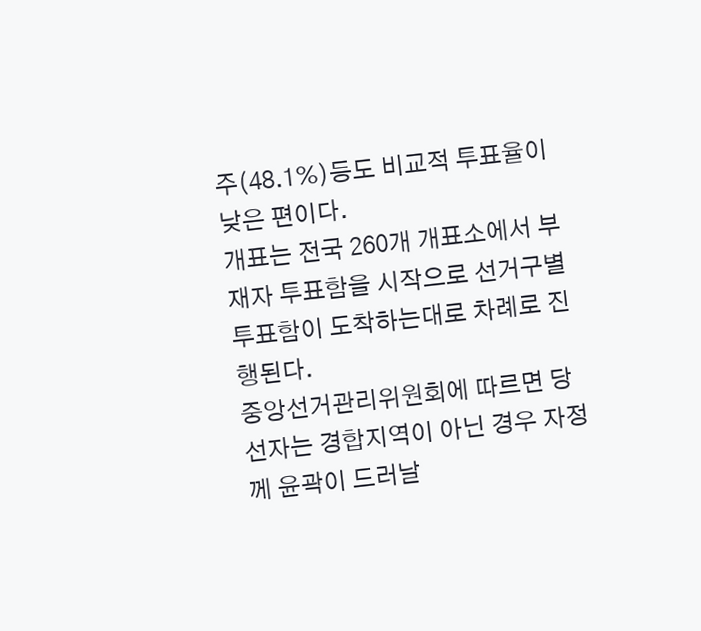주(48.1%)등도 비교적 투표율이 낮은 편이다.
개표는 전국 260개 개표소에서 부재자 투표함을 시작으로 선거구별 투표함이 도착하는대로 차례로 진행된다.
중앙선거관리위원회에 따르면 당선자는 경합지역이 아닌 경우 자정께 윤곽이 드러날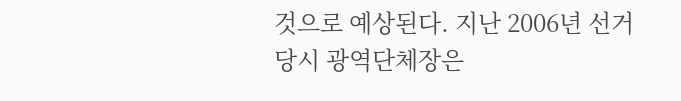것으로 예상된다. 지난 2006년 선거 당시 광역단체장은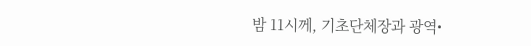밤 11시께, 기초단체장과 광역•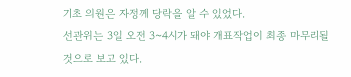기초 의원은 자정께 당락을 알 수 있었다.
선관위는 3일 오전 3~4시가 돼야 개표작업이 최종 마무리될 것으로 보고 있다.